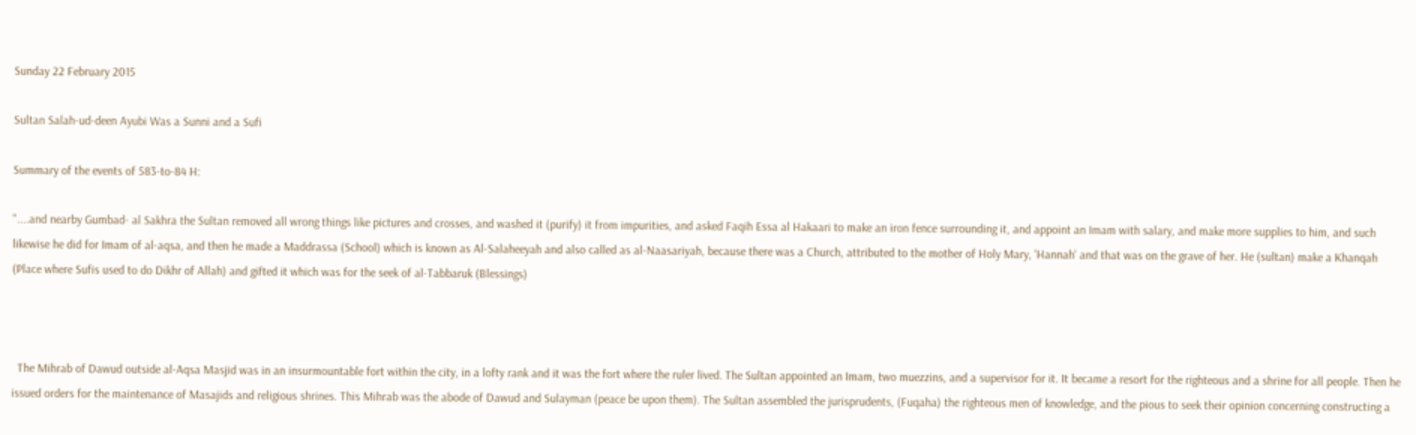Sunday 22 February 2015

Sultan Salah-ud-deen Ayubi Was a Sunni and a Sufi

Summary of the events of 583-to-84 H:

"....and nearby Gumbad- al Sakhra the Sultan removed all wrong things like pictures and crosses, and washed it (purify) it from impurities, and asked Faqih Essa al Hakaari to make an iron fence surrounding it, and appoint an Imam with salary, and make more supplies to him, and such likewise he did for Imam of al-aqsa, and then he made a Maddrassa (School) which is known as Al-Salaheeyah and also called as al-Naasariyah, because there was a Church, attributed to the mother of Holy Mary, 'Hannah' and that was on the grave of her. He (sultan) make a Khanqah (Place where Sufis used to do Dikhr of Allah) and gifted it which was for the seek of al-Tabbaruk (Blessings)



  The Mihrab of Dawud outside al-Aqsa Masjid was in an insurmountable fort within the city, in a lofty rank and it was the fort where the ruler lived. The Sultan appointed an Imam, two muezzins, and a supervisor for it. It became a resort for the righteous and a shrine for all people. Then he issued orders for the maintenance of Masajids and religious shrines. This Mihrab was the abode of Dawud and Sulayman (peace be upon them). The Sultan assembled the jurisprudents, (Fuqaha) the righteous men of knowledge, and the pious to seek their opinion concerning constructing a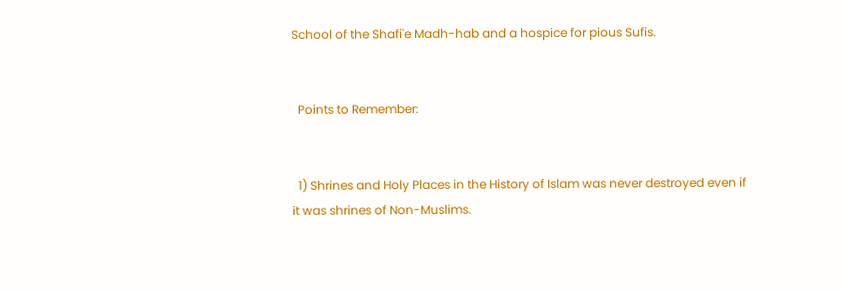School of the Shafi'e Madh-hab and a hospice for pious Sufis.


  Points to Remember:


  1) Shrines and Holy Places in the History of Islam was never destroyed even if it was shrines of Non-Muslims.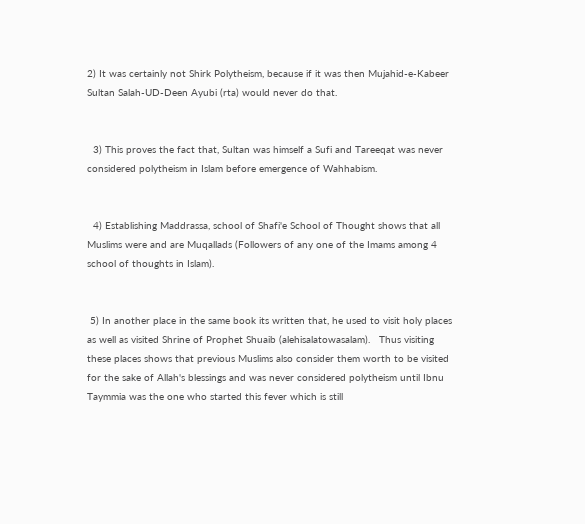2) It was certainly not Shirk Polytheism, because if it was then Mujahid-e-Kabeer Sultan Salah-UD-Deen Ayubi (rta) would never do that.


  3) This proves the fact that, Sultan was himself a Sufi and Tareeqat was never considered polytheism in Islam before emergence of Wahhabism.


  4) Establishing Maddrassa, school of Shafi'e School of Thought shows that all Muslims were and are Muqallads (Followers of any one of the Imams among 4 school of thoughts in Islam).


 5) In another place in the same book its written that, he used to visit holy places as well as visited Shrine of Prophet Shuaib (alehisalatowasalam).   Thus visiting these places shows that previous Muslims also consider them worth to be visited for the sake of Allah's blessings and was never considered polytheism until Ibnu Taymmia was the one who started this fever which is still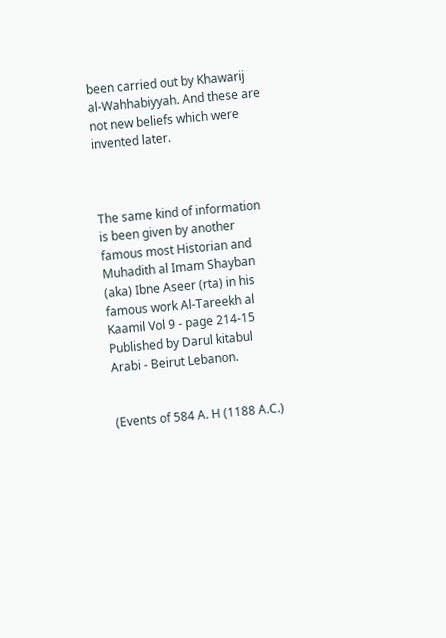been carried out by Khawarij al-Wahhabiyyah. And these are not new beliefs which were invented later.



The same kind of information is been given by another famous most Historian and Muhadith al Imam Shayban (aka) Ibne Aseer (rta) in his famous work Al-Tareekh al Kaamil Vol 9 - page 214-15 Published by Darul kitabul Arabi - Beirut Lebanon.


(Events of 584 A. H (1188 A.C.)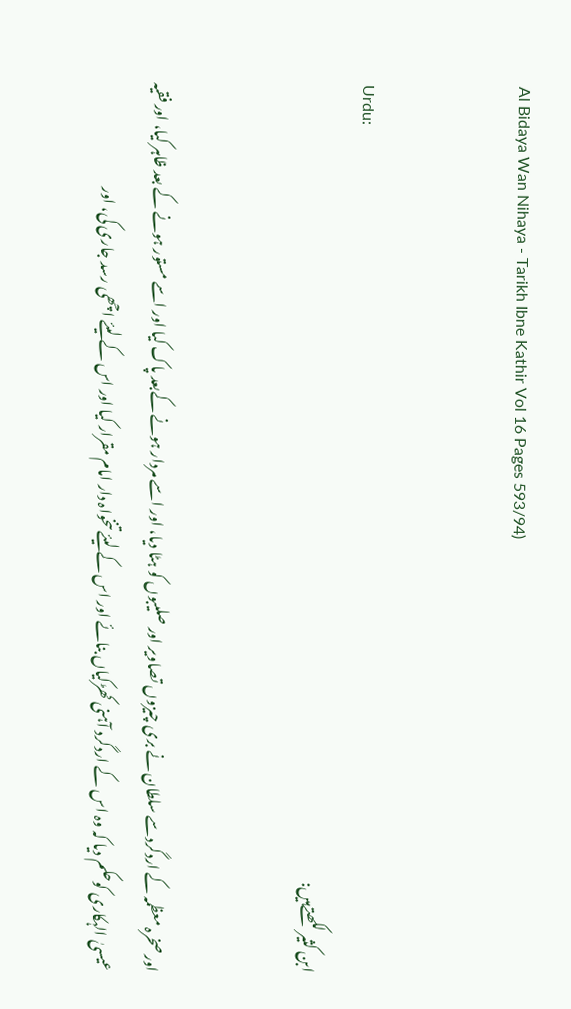Al Bidaya Wan Nihaya - Tarikh Ibne Kathir Vol 16 Pages 593/94)


Urdu:
ابن کثیر لکھتےہیں:


اور صخرہ معظمہ کے اردگردسے سلطان نے بری چیزوں تصاویر اور صلیبوں کو ہٹا دیا، اور اسے مردار ہونے کےبعد پاک کیا اور اسے مستور ہونے کے بعد ظاہر کیا، اور فقیہ عیسیٰ الہکاری کوحکم دیا کہ وہ اس کے اردگرد آہنی کھڑکیاں بنائے اور اس کے لیئے تنخواہ دار امام مقرار کیا اور اس کے لیئے اچھی رسد جاری کی، اور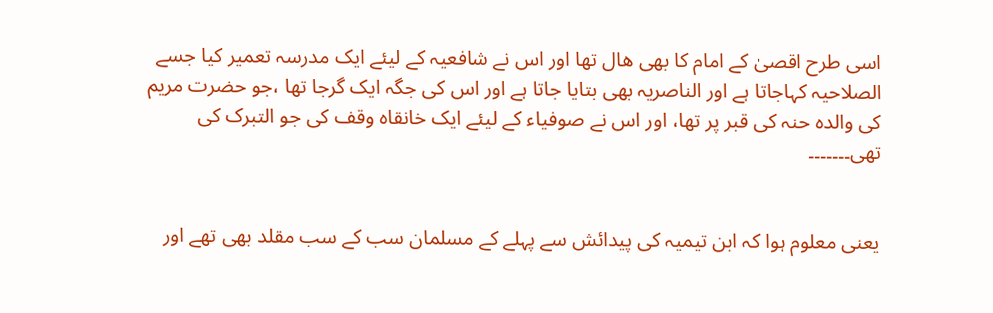اسی طرح اقصیٰ کے امام کا بھی ھال تھا اور اس نے شافعیہ کے لیئے ایک مدرسہ تعمیر کیا جسے الصلاحیہ کہاجاتا ہے اور الناصریہ بھی بتایا جاتا ہے اور اس کی جگہ ایک گرجا تھا ،جو حضرت مریم کی والدہ حنہ کی قبر پر تھا، اور اس نے صوفیاء کے لیئے ایک خانقاہ وقف کی جو التبرک کی تھی۔۔۔۔۔۔۔


یعنی معلوم ہوا کہ ابن تیمیہ کی پیدائش سے پہلے کے مسلمان سب کے سب مقلد بھی تھے اور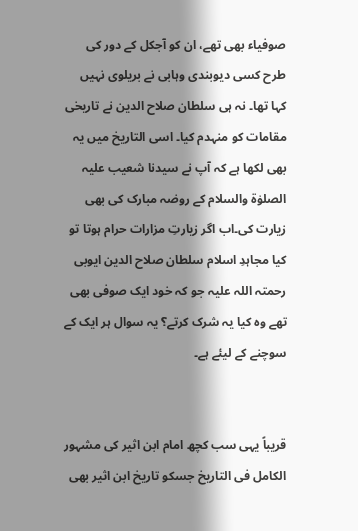صوفیاء بھی تھے، ان کو آجکل کے دور کی طرح کسی دیوبندی وہابی نے بریلوی نہیں کہا تھا۔ نہ ہی سلطان صلاح الدین نے تاریخی مقامات کو منہدم کیا۔ اسی التاریخ میں یہ بھی لکھا ہے کہ آپ نے سیدنا شعیب علیہ الصلوٰۃ والسلام کے روضہ مبارک کی بھی زیارت کی۔اب اگر زیارتِ مزارات حرام ہوتا تو کیا مجاہدِ اسلام سلطان صلاح الدین ایوبی رحمتہ اللہ علیہ جو کہ خود ایک صوفی بھی تھے وہ کیا یہ شرک کرتے؟ یہ سوال ہر ایک کے سوچنے کے لیئے ہے۔


قریباً یہی سب کچھ امام ابن اثیر کی مشہور الکامل فی التاریخ جسکو تاریخ ابن اثیر بھی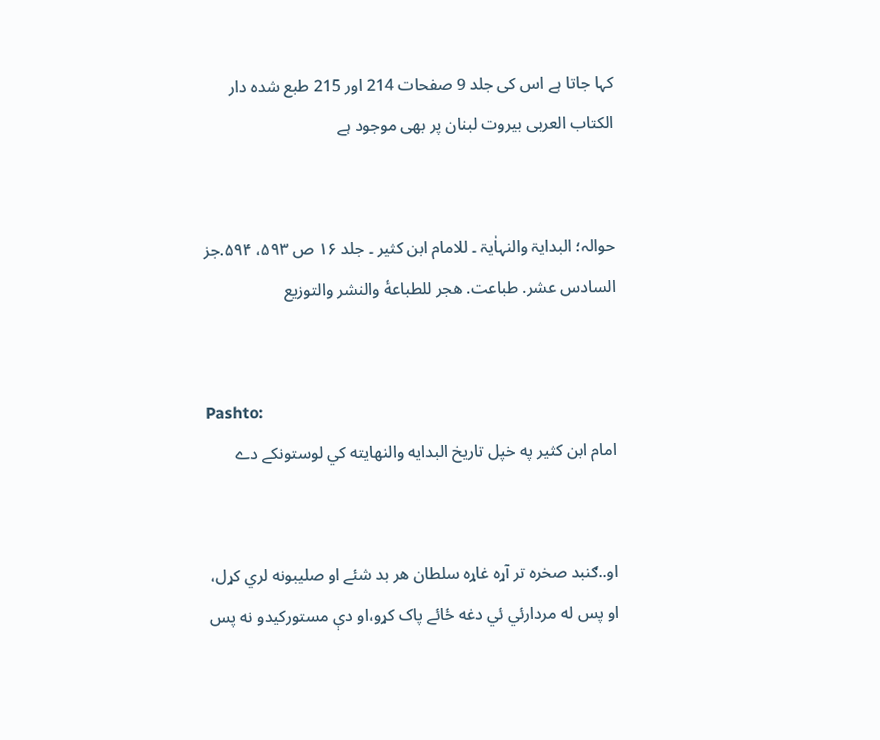کہا جاتا ہے اس کی جلد 9 صفحات 214 اور 215 طبع شدہ دار الکتاب العربی بیروت لبنان پر بھی موجود ہے


حوالہ؛ البدایۃ والنہاٰیۃ ۔ للامام ابن کثیر ۔ جلد ۱۶ ص ۵۹۳، ۵۹۴.جز السادس عشر. طباعت. هجر للطباعۀ والنشر والتوزيع


Pashto:
امام ابن کثير په خپل تاريخ البدايه والنهايته کي لوستونکے دے


او..ګنبد صخره تر آړه غاړه سلطان هر بد شئے او صليبونه لري کړل، او پس له مردارئي ئي دغه ځائے پاک کړو،او دې مستورکيدو نه پس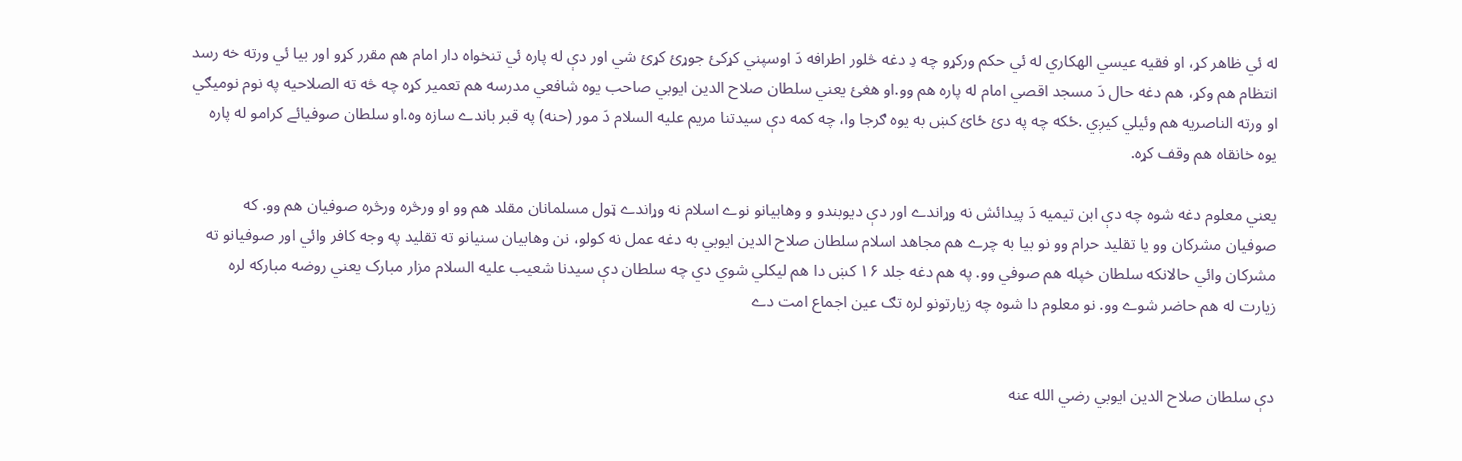له ئي ظاهر کړ، او فقيه عيسي الهکاري له ئي حکم ورکړو چه دِ دغه څلور اطرافه دَ اوسپني کړکئ جوړئ کړئ شي اور دې له پاره ئي تنخواه دار امام هم مقرر کړو اور بيا ئي ورته خه رسد انتظام هم وکړ، هم دغه حال دَ مسجد اقصي امام له پاره هم وو.او هغئ يعني سلطان صلاح الدين ايوبي صاحب يوه شافعي مدرسه هم تعمير کړه چه څه ته الصلاحيه په نوم نوميګي او ورته الناصريه هم وئيلي کيږي .ځکه چه په دئ ځائ کښ به يوه ګرجا وا، چه کمه دې سيدتنا مريم عليه السلام دَ مور (حنه) په قبر باندے سازه وه.او سلطان صوفيائے کرامو له پاره يوه خانقاه هم وقف کړه.

يعني معلوم دغه شوه چه دې ابن تيميه دَ پيدائش نه وړاندے اور دې ديوبندو و وهابيانو نوے اسلام نه وړاندے ټول مسلمانان مقلد هم وو او ورڅره ورڅره صوفيان هم وو. که صوفيان مشرکان وو يا تقليد حرام وو نو بيا به چرے هم مجاهد اسلام سلطان صلاح الدين ايوبي به دغه عمل نه کولو، نن وهابيان سنيانو ته تقليد په وجه کافر وائي اور صوفيانو ته مشرکان وائي حالانکه سلطان خپله هم صوفي وو. په هم دغه جلد ۱۶ کښ دا هم ليکلي شوي دي چه سلطان دې سيدنا شعيب عليه السلام مزار مبارک يعني روضه مبارکه لره زيارت له هم حاضر شوے وو. نو معلوم دا شوه چه زيارتونو لره تګ عين اجماع امت دے


دې سلطان صلاح الدين ايوبي رضي الله عنه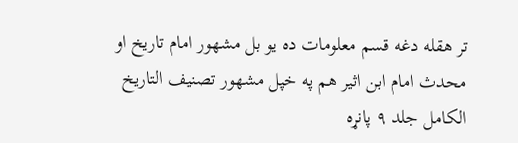تر هقله دغه قسم معلومات ده يو بل مشهور امام تاريخ او محدث امام ابن اثير هم په خپل مشهور تصنيف التاريخ الکامل جلد ۹ پانړه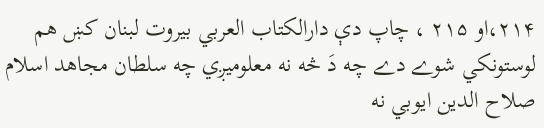۲۱۴،او ۲۱۵ ، چاپ دې دارالکتاب العربي بيروت لبنان کښ هم لوستونکي شوے دے چه دَ څه نه معلوميږي چه سلطان مجاهد اسلام صلاح الدين ايوبي نه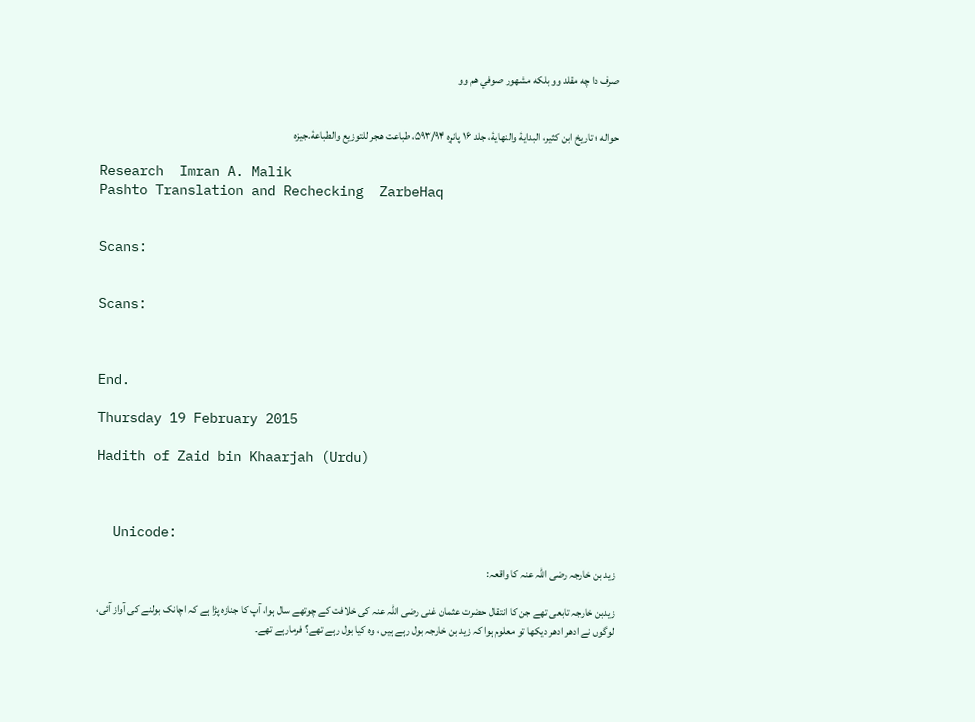صرف دا چه مقلد وو بلکه مشهور صوفي هم وو


حواله ؛ تاريخ ابن کثير، البدايۀ والنهايۀ، جلد ۱۶ پانړه ۵۹۳/۹۴، طباعت هجر للتوزيع والطباعۀ.جيزه

Research  Imran A. Malik
Pashto Translation and Rechecking  ZarbeHaq


Scans:


Scans:



End.

Thursday 19 February 2015

Hadith of Zaid bin Khaarjah (Urdu)



  Unicode:

زید بن خارجہ رضی اللہ عنہ کا واقعہ:

زیدبن خارجہ تابعی تھے جن کا انتقال حضرت عثمان غنی رضی اللہ عنہ کی خلافت کے چوتھے سال ہوا، آپ کا جنازہ پڑا ہے کہ اچانک بولنے کی آواز آئی، لوگوں نے ادھر ادھر دیکھا تو معلوم ہوا کہ زید بن خارجہ بول رہے ہیں ، وہ کیا بول رہے تھے؟ فرمارہے تھے۔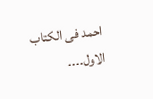احمد فی الکتاب الاول۔۔۔۔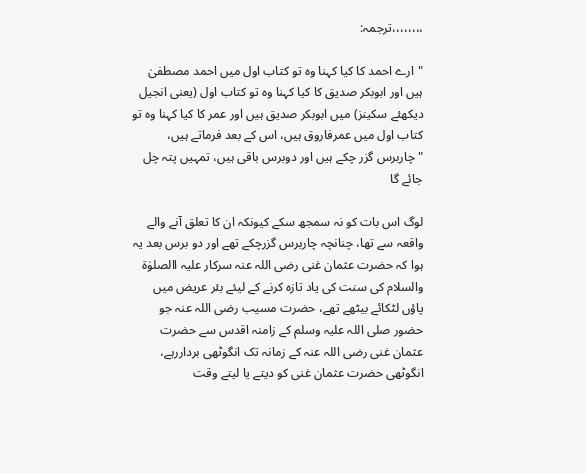،،،،،،،،ترجمہ:

"ارے احمد کا کیا کہنا وہ تو کتاب اول میں احمد مصطفیٰ ہیں اور ابوبکر صدیق کا کیا کہنا وہ تو کتاب اول (یعنی انجیل دیکھئے سکینز) میں ابوبکر صدیق ہیں اور عمر کا کیا کہنا وہ تو کتاب اول میں عمرفاروق ہیں، اس کے بعد فرماتے ہیں، "چاربرس گزر چکے ہیں اور دوبرس باقی ہیں، تمہیں پتہ چل جائے گا

لوگ اس بات کو نہ سمجھ سکے کیونکہ ان کا تعلق آنے والے واقعہ سے تھا، چنانچہ چاربرس گزرچکے تھے اور دو برس بعد یہ ہوا کہ حضرت عثمان غنی رضی اللہ عنہ سرکار علیہ االصلوٰۃ والسلام کی سنت کی یاد تازہ کرنے کے لیئے بئر عریض میں پاؤں لٹکائے بیٹھے تھے، حضرت مسیب رضی اللہ عنہ جو حضور صلی اللہ علیہ وسلم کے زامنہ اقدس سے حضرت عثمان غنی رضی اللہ عنہ کے زمانہ تک انگوٹھی برداررہے، انگوٹھی حضرت عثمان غنی کو دیتے یا لیتے وقت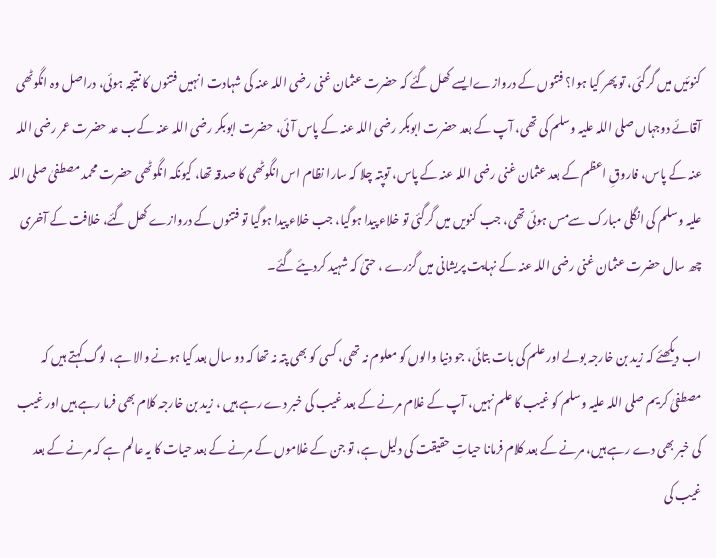کنوئیں میں گرگئی، تو پھر کیا ہوا؟ فتنوں کے دروازےایسے کھل گئے کہ حضرت عثمان غنی رضی اللہ عنہ کی شہادت انہیں فتنوں کا نتیجہ ہوئی، دراصل وہ انگوٹھی آقائے دوجہاں صلی اللہ علیہ وسلم کی تھی، آپ کے بعد حضرت ابوبکر رضی اللہ عنہ کے پاس آئی، حضرت ابوبکر رضی اللہ عنہ کےب عد حضرت عمر رضی اللہ عنہ کے پاس، فاروقِ اعظم کے بعد عثمان غنی رضی اللہ عنہ کے پاس، توپتہ چلا کہ سارا نظام اس انگوٹھی کا صدقہ تھا، کیونکہ انگوٹھی حضرت محمد مصطفیٰ صلی اللہ علیہ وسلم کی انگلی مبارک سےمس ہوئی تھی، جب کنویں میں گرگئی تو خلاء پیدا ہوگیا، جب خلاء پیدا ہوگیا تو فتنوں کے دروازے کھل گئے، خلافت کے آخری چھ سال حضرت عثمان غنی رضی اللہ عنہ کے نہایت پریشانی میں گزرے ، حتیٰ کہ شہید کردیئے گئے۔

اب دیکھئے کہ زید بن خارجہ بولے اور علم کی بات بتائی، جو دنیا والوں کو معلوم نہ تھی، کسی کو بھی پتہ نہ تھا کہ دو سال بعد کیا ہونے والا ہے، لوگ کہتے ہیں کہ مصطفیٰ کریم صلی اللہ علیہ وسلم کو غیب کا علم نہیں، آپ کے غلام مرنے کے بعد غیب کی خبر دے رہے ہیں ، زید بن خارجہ کلام بھی فرما رہے ہیں اور غیب کی خبر بھی دے رہے ہیں، مرنے کے بعد کلام فرمانا حیاتِ حقیقت کی دلیل ہے، تو جن کے غلاموں کے مرنے کے بعد حیات کا یہ عالم ہے کہ مرنے کے بعد غیب کی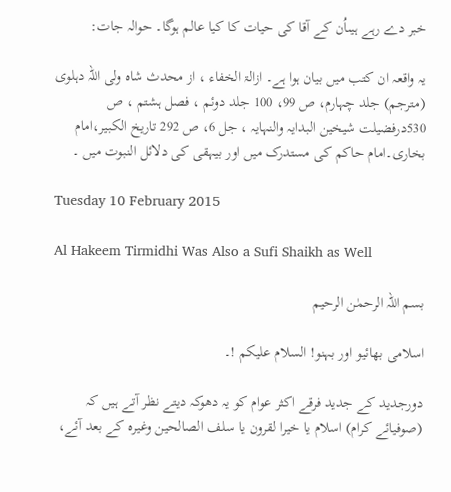خبر دے رہے ہیںاُن کے آقا کی حیات کا کیا عالم ہوگا۔ حوالہ جات:

یہ واقعہ ان کتب میں بیان ہوا ہے۔ ازالۃ الخفاء ، از محدث شاہ ولی اللہ دہلوی (مترجم) جلد چہارم، ص 99، 100 جلد دوئم ، فصل ہشتم ، ص 530درفضیلت شیخین البدایہ والنہایہ ، جل 6، ص 292 تاریخ الکبیر،امام بخاری۔امام حاکم کی مستدرک میں اور بیہقی کی دلائل النبوت میں ۔

Tuesday 10 February 2015

Al Hakeem Tirmidhi Was Also a Sufi Shaikh as Well

بسم اللہ الرحمٰن الرحیم

اسلامی بھائیو اور بہنو! السلام علیکم !۔

دورجدید کے جدید فرقے اکثر عوام کو یہ دھوکہ دیتے نظر آتے ہیں کہ (صوفیائے کرام) اسلام یا خیرا لقرون یا سلف الصالحین وغیرہ کے بعد آئے،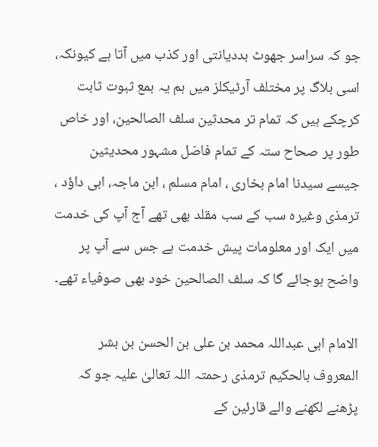جو کہ سراسر جھوٹ بددیانتی اور کذب میں آتا ہے کیونکہ، اسی بلاگ پر مختلف آرٹیکلز میں ہم یہ بمع ثبوت ثابت کرچکے ہیں کہ تمام تر محدثین سلف الصالحین، اور خاص طور پر صحاح ستہ کے تمام فاضل مشہور محدیثین جیسے سیدنا امام بخاری ، امام مسلم ، ابن ماجہ، ابی داؤد ، ترمذی وغیرہ سب کے سب مقلد بھی تھے آج آپ کی خدمت میں ایک اور معلومات پیش خدمت ہے جس سے آپ پر واضح ہوجائے گا کہ سلف الصالحین خود بھی صوفیاء تھے۔

الامام ابی عبداللہ محمد بن علی بن الحسن بن بشر المعروف بالحکیم ترمذی رحمتہ اللہ تعالیٰ علیہ جو کہ پڑھنے لکھنے والے قارئین کے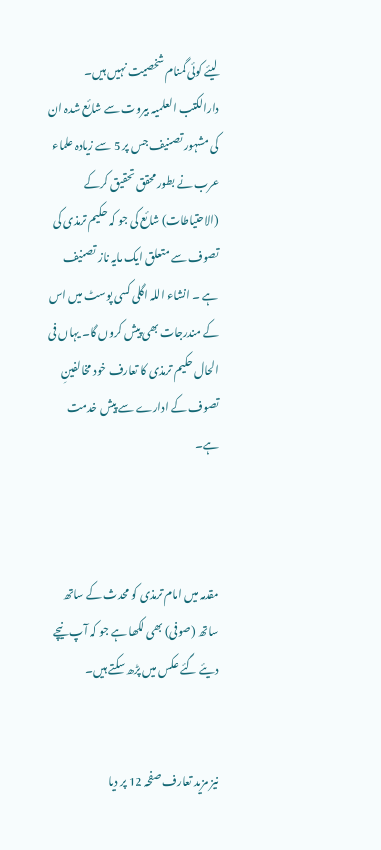لیئے کوئی گمنام شخصیت نہیں ہیں۔ دارالکتب العلمیہ بیروت سے شائع شدہ ان کی مشہور تصنیف جس پر 5 سے زیادہ علماء عرب نے بطور محقق تحقیق کرکے (الاحتیاطات) شائع کی جو کہ حکیم ترمذی کی تصوف سے متعلق ایک مایہ ناز تصنیف ہے ۔ انشاء اللہ اگلی کسی پوسٹ میں اس کے مندرجات بھی پیش کروں گا۔ یہاں فی الحال حکیم ترمذی کا تعارف خود مخالفینِ تصوف کے ادارے سے پیش خدمت ہے۔



مقدمہ میں امام ترمذی کو محدث کے ساتھ ساتھ (صوفی) بھی لکھا ہے جو کہ آپ نیچے دیئے گئے عکس میں پڑھ سکتے ہیں۔


نیز مزید تعارف صفحہ 12 پر دیا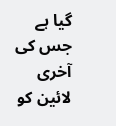گیا ہے جس کی آخری لائین کو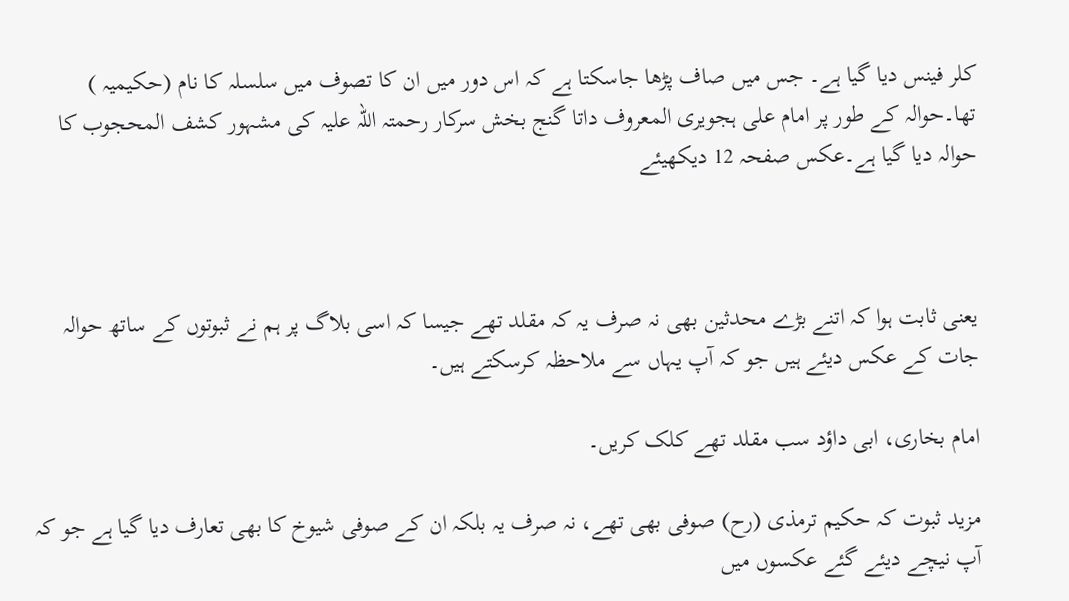کلر فینس دیا گیا ہے۔ جس میں صاف پڑھا جاسکتا ہے کہ اس دور میں ان کا تصوف میں سلسلہ کا نام (حکیمیہ ) تھا۔حوالہ کے طور پر امام علی ہجویری المعروف داتا گنج بخش سرکار رحمتہ اللہ علیہ کی مشہور کشف المحجوب کا حوالہ دیا گیا ہے۔عکس صفحہ 12 دیکھیئے



یعنی ثابت ہوا کہ اتنے بڑے محدثین بھی نہ صرف یہ کہ مقلد تھے جیسا کہ اسی بلاگ پر ہم نے ثبوتوں کے ساتھ حوالہ جات کے عکس دیئے ہیں جو کہ آپ یہاں سے ملاحظہ کرسکتے ہیں۔

امام بخاری، ابی داؤد سب مقلد تھے کلک کریں۔

مزید ثبوت کہ حکیم ترمذی (رح) صوفی بھی تھے، نہ صرف یہ بلکہ ان کے صوفی شیوخ کا بھی تعارف دیا گیا ہے جو کہ آپ نیچے دیئے گئے عکسوں میں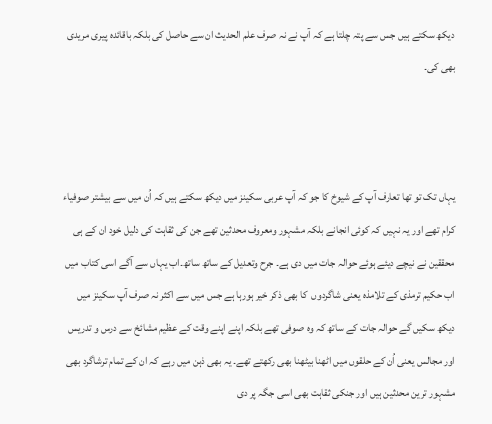دیکھ سکتے ہیں جس سے پتہ چلتا ہے کہ آپ نے نہ صرف علم الحدیث ان سے حاصل کی بلکہ باقائدہ پیری مریدی بھی کی۔



یہاں تک تو تھا تعارف آپ کے شیوخ کا جو کہ آپ عربی سکینز میں دیکھ سکتے ہیں کہ اُن میں سے بیشتر صوفیاء کرام تھے اور یہ نہیں کہ کوئی انجانے بلکہ مشہور ومعروف محدثین تھے جن کی ثقاہت کی دلیل خود ان کے ہی محققین نے نیچے دیئے ہوئے حوالہ جات میں دی ہے۔ جرح وتعدیل کے ساتھ ساتھ۔اب یہاں سے آگے اسی کتاب میں اب حکیم ترمذی کے تلامذہ یعنی شاگردوں  کا بھی ذکر خیر ہورہا ہے جس میں سے اکثر نہ صرف آپ سکینز میں دیکھ سکیں گے حوالہ جات کے ساتھ کہ وہ صوفی تھے بلکہ اپنے اپنے وقت کے عظیم مشائخ سے درس و تدریس اور مجالس یعنی اُن کے حلقوں میں اٹھنا بیٹھنا بھی رکھتے تھے۔ یہ بھی ذہن میں رہے کہ ان کے تمام ترشاگرد بھی مشہور ترین محدثین ہیں اور جنکی ثقاہت بھی اسی جگہ پر دی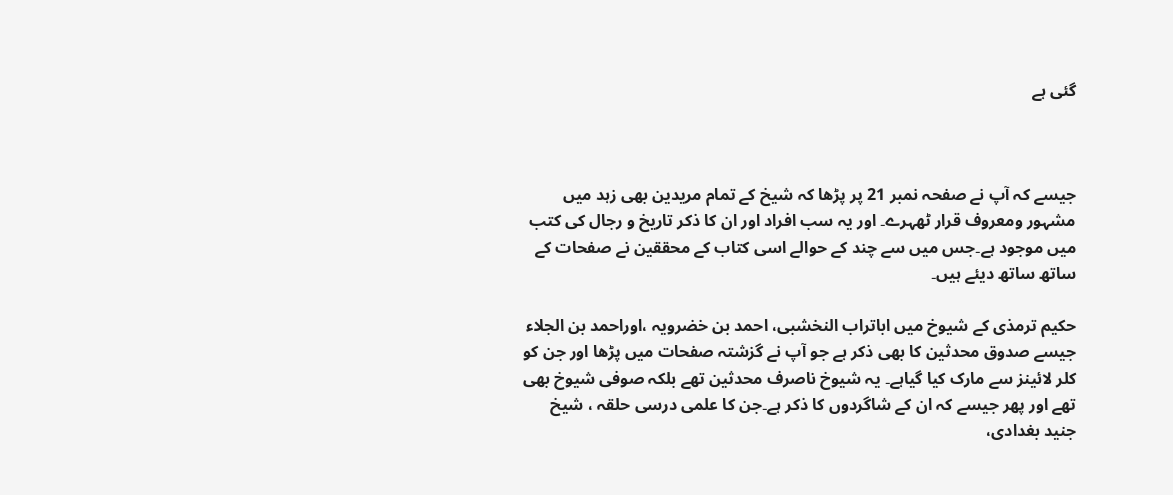گئی ہے



جیسے کہ آپ نے صفحہ نمبر 21 پر پڑھا کہ شیخ کے تمام مریدین بھی زہد میں مشہور ومعروف قرار ٹھہرے۔ اور یہ سب افراد اور ان کا ذکر تاریخ و رجال کی کتب میں موجود ہے۔جس میں سے چند کے حوالے اسی کتاب کے محققین نے صفحات کے ساتھ ساتھ دیئے ہیں۔

حکیم ترمذی کے شیوخ میں اباتراب النخشبی، احمد بن خضرویہ ،اوراحمد بن الجلاء جیسے صدوق محدثین کا بھی ذکر ہے جو آپ نے گزشتہ صفحات میں پڑھا اور جن کو کلر لائینز سے مارک کیا گیاہے۔ یہ شیوخ ناصرف محدثین تھے بلکہ صوفی شیوخ بھی تھے اور پھر جیسے کہ ان کے شاگردوں کا ذکر ہے۔جن کا علمی درسی حلقہ ، شیخ جنید بغدادی،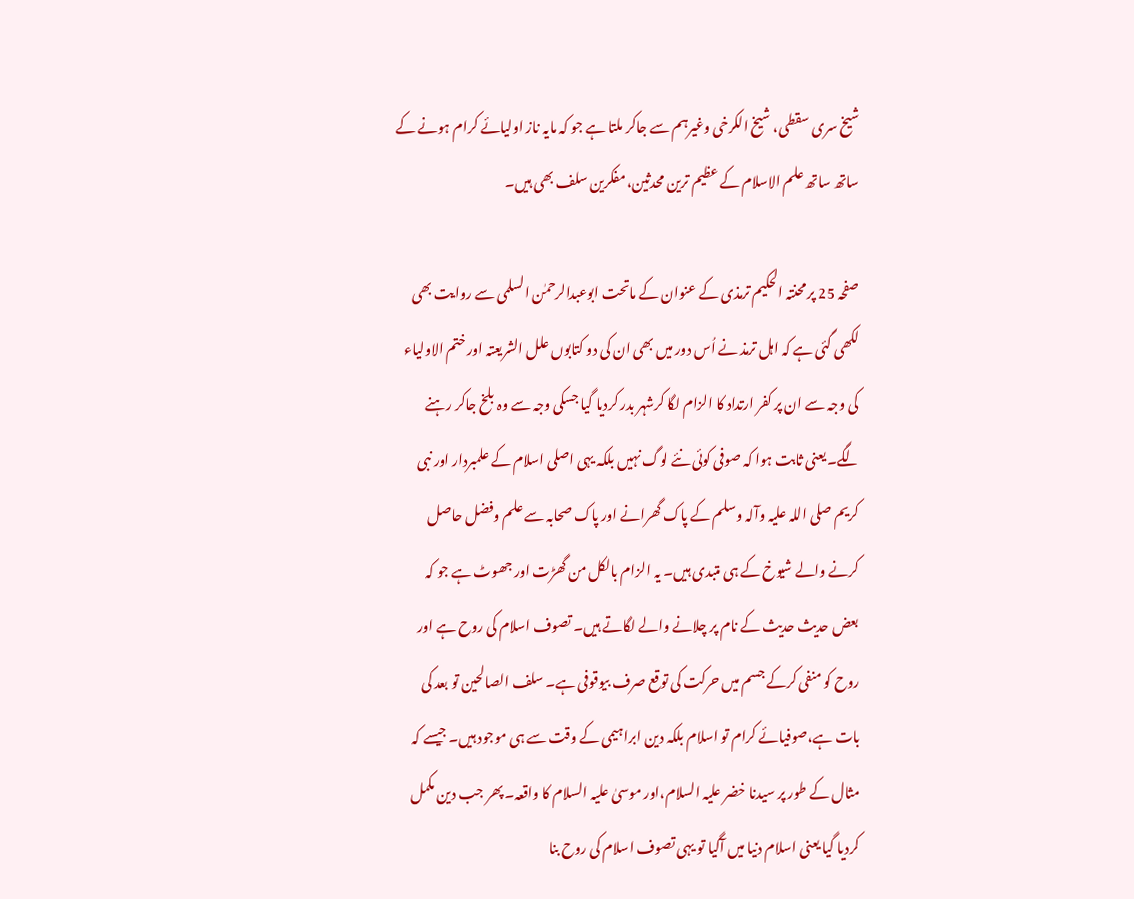شیخ سری سقطی، شیخ الکرخی وغیرہم سے جاکر ملتا ہے جو کہ مایہ ناز اولیائے کرام ہونے کے ساتھ ساتھ علم الاسلام کے عظیم ترین محدثین، مفکرین سلف بھی ہیں۔

صفحہ 25 پر محنتہ الحکیم ترمذی کے عنوان کے ماتحت ابوعبدالرحمٰن السلمی سے روایت بھی لکھی گئی ہے کہ اہل ترمذ نے اُس دور میں بھی ان کی دو کتابوں علل الشریعتہ اور ختم الاولیاء کی وجہ سے ان پر کفر ارتداد کا الزام لگا کرشہر بدر کردیا گیا جسکی وجہ سے وہ بلخ جاکر رہنے لگے۔یعنی ثابت ہوا کہ صوفی کوئی نئے لوگ نہیں بلکہ یہی اصلی اسلام کے علمبردار اور نبی کریم صلی اللہ علیہ وآلہ وسلم کے پاک گھرانے اور پاک صحابہ سے علم وفضل حاصل کرنے والے شیوخ کے ہی متبدی ہیں۔ یہ الزام بالکل من گھڑت اور جھوٹ ہے جو کہ بعض حدیث حدیث کے نام پر چلانے والے لگاتے ہیں۔ تصوف اسلام کی روح ہے اور روح کو منفی کرکے جسم میں حرکت کی توقع صرف بیوقوفی ہے۔ سلف الصالحین تو بعد کی بات ہے،صوفیائے کرام تو اسلام بلکہ دین ابراہیمی کے وقت سے ہی موجود ہیں۔ جیسے کہ مثال کے طور پر سیدنا خضر علیہ السلام،اور موسیٰ علیہ السلام کا واقعہ۔ پھر جب دین مکمل کردیا گیا یعنی اسلام دنیا میں آگیا تو یہی تصوف اسلام کی روح بنا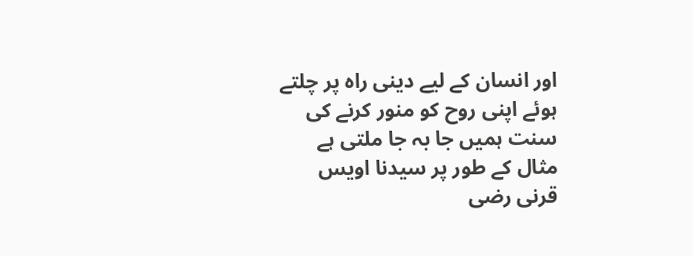اور انسان کے لیے دینی راہ پر چلتے ہوئے اپنی روح کو منور کرنے کی سنت ہمیں جا بہ جا ملتی ہے مثال کے طور پر سیدنا اویس قرنی رضی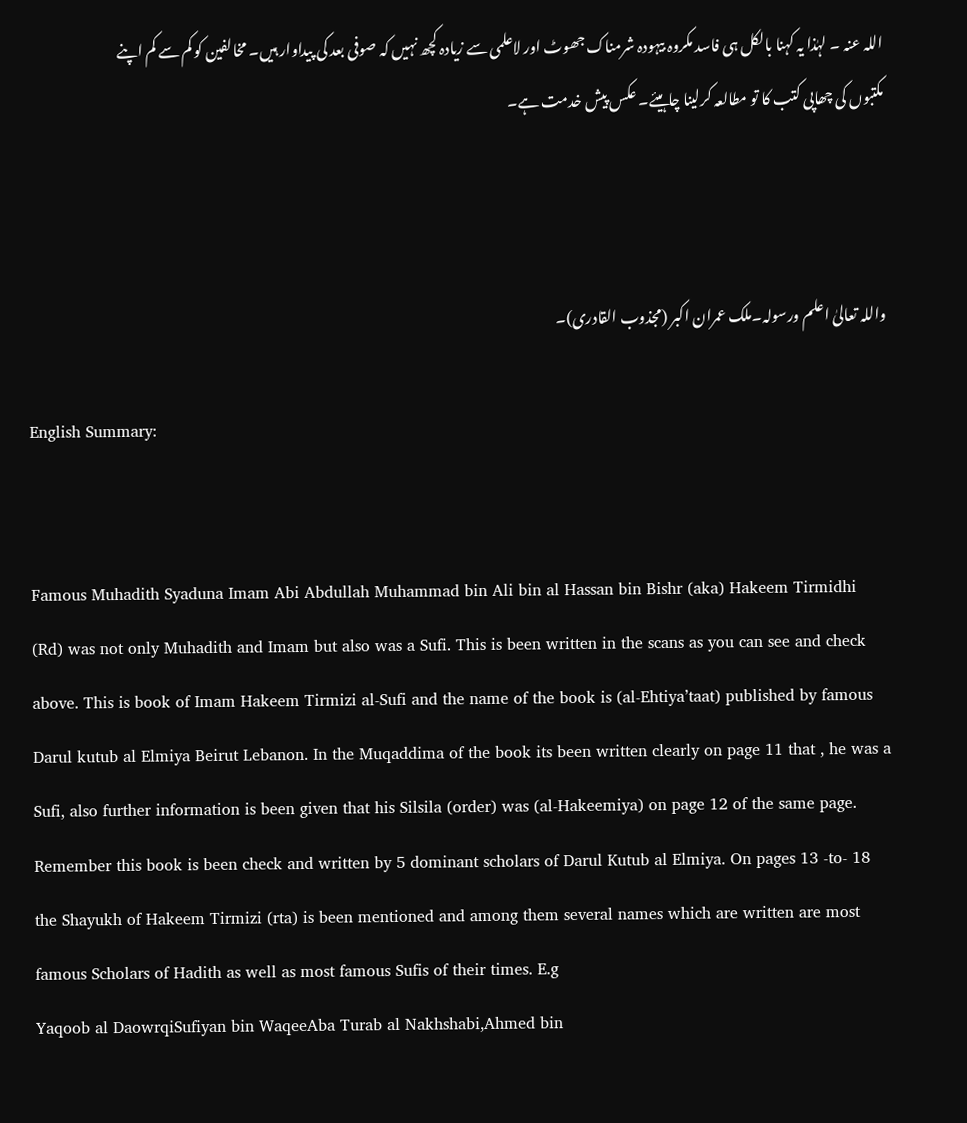اللہ عنہ ۔ لہٰذا یہ کہنا بالکل ہی فاسد مکروہ بیہودہ شرمناک جھوٹ اور لاعلمی سے زیادہ کچھ نہیں کہ صوفی بعد کی پیداوار ہیں۔ مخالفین کو کم سے کم اپنے مکتبوں کی چھاپی کتب کا تو مطالعہ کرلینا چاہیئے۔ عکس پیش خدمت ہے۔



واللہ تعالیٰ اعلم ورسولہ۔ملک عمران اکبر (مجذوب القادری)۔

English Summary:


Famous Muhadith Syaduna Imam Abi Abdullah Muhammad bin Ali bin al Hassan bin Bishr (aka) Hakeem Tirmidhi (Rd) was not only Muhadith and Imam but also was a Sufi. This is been written in the scans as you can see and check above. This is book of Imam Hakeem Tirmizi al-Sufi and the name of the book is (al-Ehtiya’taat) published by famous Darul kutub al Elmiya Beirut Lebanon. In the Muqaddima of the book its been written clearly on page 11 that , he was a Sufi, also further information is been given that his Silsila (order) was (al-Hakeemiya) on page 12 of the same page. Remember this book is been check and written by 5 dominant scholars of Darul Kutub al Elmiya. On pages 13 -to- 18 the Shayukh of Hakeem Tirmizi (rta) is been mentioned and among them several names which are written are most famous Scholars of Hadith as well as most famous Sufis of their times. E.g
Yaqoob al DaowrqiSufiyan bin WaqeeAba Turab al Nakhshabi,Ahmed bin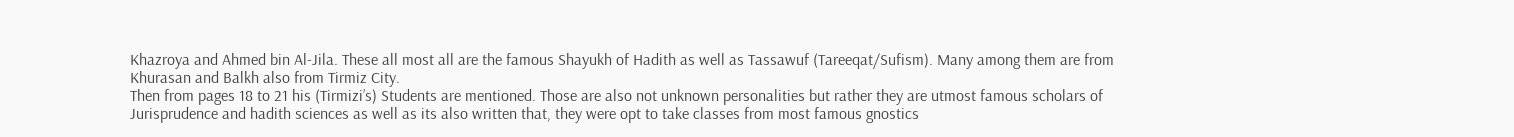Khazroya and Ahmed bin Al-Jila. These all most all are the famous Shayukh of Hadith as well as Tassawuf (Tareeqat/Sufism). Many among them are from Khurasan and Balkh also from Tirmiz City.
Then from pages 18 to 21 his (Tirmizi’s) Students are mentioned. Those are also not unknown personalities but rather they are utmost famous scholars of Jurisprudence and hadith sciences as well as its also written that, they were opt to take classes from most famous gnostics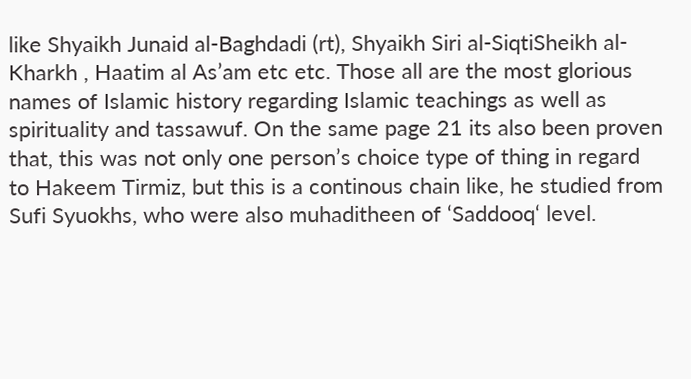like Shyaikh Junaid al-Baghdadi (rt), Shyaikh Siri al-SiqtiSheikh al-Kharkh , Haatim al As’am etc etc. Those all are the most glorious names of Islamic history regarding Islamic teachings as well as spirituality and tassawuf. On the same page 21 its also been proven that, this was not only one person’s choice type of thing in regard to Hakeem Tirmiz, but this is a continous chain like, he studied from Sufi Syuokhs, who were also muhaditheen of ‘Saddooq‘ level.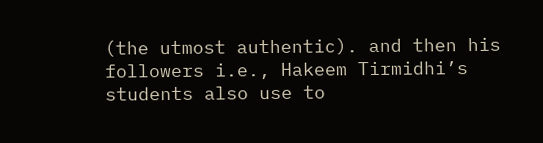(the utmost authentic). and then his followers i.e., Hakeem Tirmidhi’s students also use to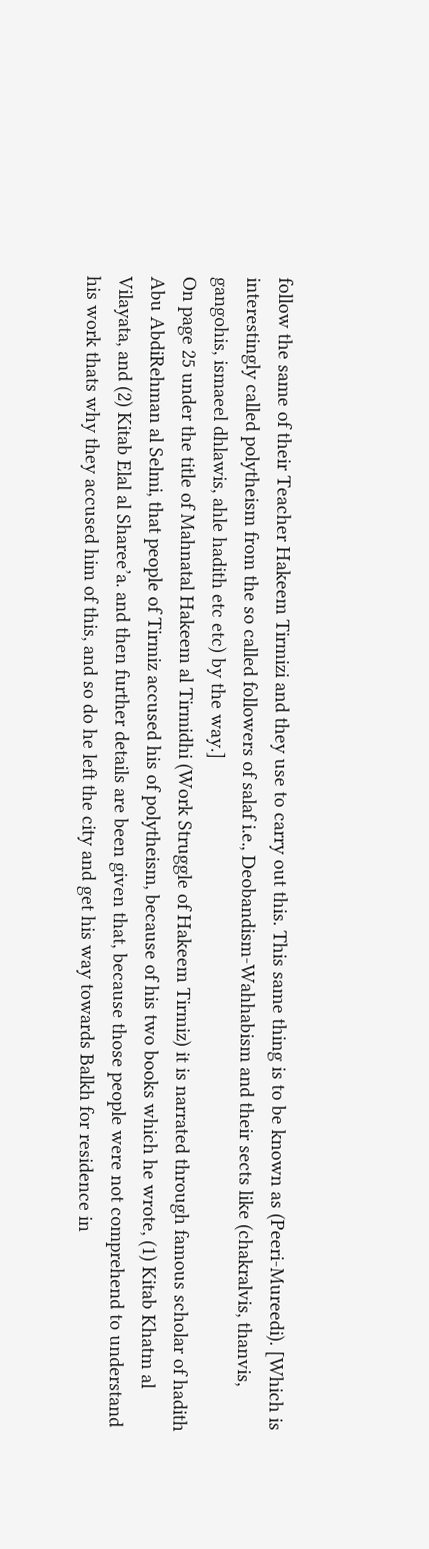follow the same of their Teacher Hakeem Tirmizi and they use to carry out this. This same thing is to be known as (Peeri-Mureedi). [Which is interestingly called polytheism from the so called followers of salaf i.e., Deobandism-Wahhabism and their sects like (chakralvis, thanvis, gangohis, ismaeel dhlawis, ahle hadith etc etc) by the way.]
On page 25 under the title of Mahnatal Hakeem al Tirmidhi (Work Struggle of Hakeem Tirmiz) it is narrated through famous scholar of hadith Abu AbdiRehman al Selmi, that people of Tirmiz accused his of polytheism, because of his two books which he wrote, (1) Kitab Khatm al Vilayata, and (2) Kitab Elal al Sharee’a. and then further details are been given that, because those people were not comprehend to understand his work thats why they accused him of this, and so do he left the city and get his way towards Balkh for residence in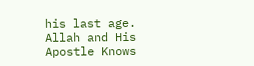his last age.
Allah and His Apostle Knows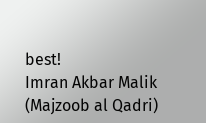best!
Imran Akbar Malik (Majzoob al Qadri)